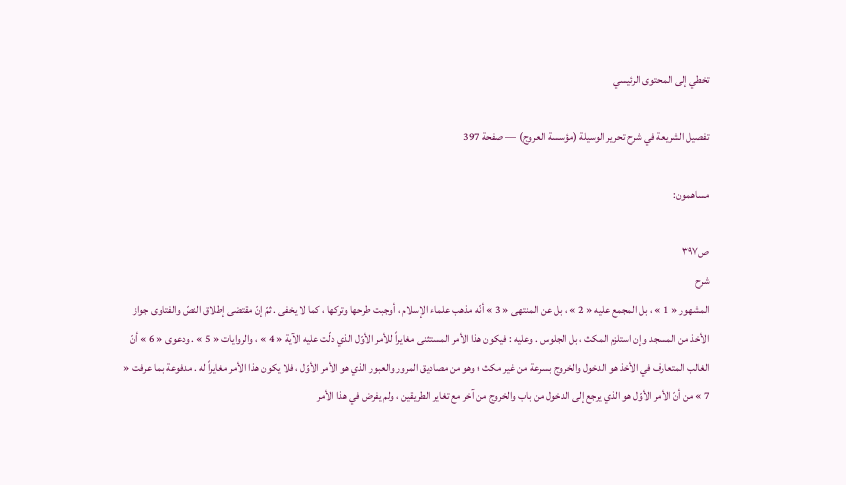تخطي إلى المحتوى الرئيسي

تفصيل الشريعة في شرح تحرير الوسيلة (مؤسسة العروج) — صفحة 397

مساهمون:

ص٣٩٧
شرح
المشهور « 1 » ، بل المجمع عليه « 2 » ، بل عن المنتهى « 3 » أنّه مذهب علماء الإسلام ، أوجبت طرحها وتركها ، كما لا يخفى . ثمّ إنّ مقتضى إطلاق النصّ والفتاوى جواز الأخذ من المسجد وإن استلزم المكث ، بل الجلوس . وعليه : فيكون هذا الأمر المستثنى مغايراً للأمر الأوّل الذي دلّت عليه الآية « 4 » ، والروايات « 5 » . ودعوى « 6 » أنّ الغالب المتعارف في الأخذ هو الدخول والخروج بسرعة من غير مكث ؛ وهو من مصاديق المرور والعبور الذي هو الأمر الأوّل ، فلا يكون هذا الأمر مغايراً له . مدفوعة بما عرفت « 7 » من أنّ الأمر الأوّل هو الذي يرجع إلى الدخول من باب والخروج من آخر مع تغاير الطريقين ، ولم يفرض في هذا الأمر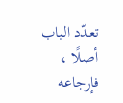تعدّد الباب أصلًا ، فإرجاعه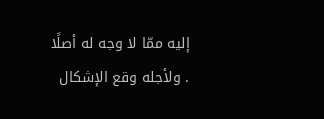إليه ممّا لا وجه له أصلًا . ولأجله وقع الإشكال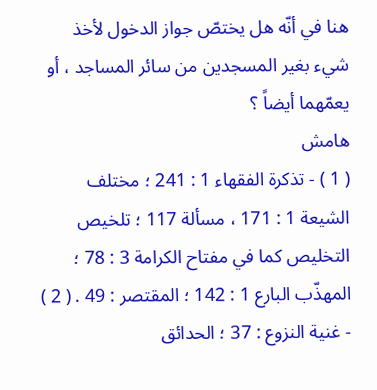هنا في أنّه هل يختصّ جواز الدخول لأخذ شيء بغير المسجدين من سائر المساجد ، أو يعمّهما أيضاً ؟
هامش
( 1 ) - تذكرة الفقهاء 1 : 241 ؛ مختلف الشيعة 1 : 171 ، مسألة 117 ؛ تلخيص التخليص كما في مفتاح الكرامة 3 : 78 ؛ المهذّب البارع 1 : 142 ؛ المقتصر : 49 . ( 2 ) - غنية النزوع : 37 ؛ الحدائق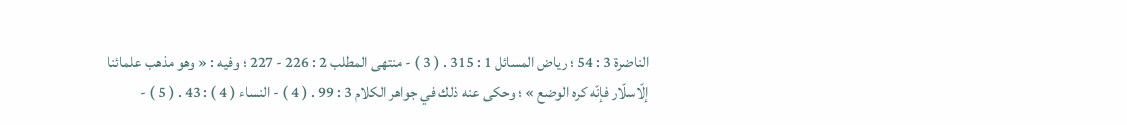الناضرة 3 : 54 ؛ رياض المسائل 1 : 315 . ( 3 ) - منتهى المطلب 2 : 226 - 227 ؛ وفيه : « وهو مذهب علمائنا إلّاسلّار فإنّه كره الوضع » ؛ وحكى عنه ذلك في جواهر الكلام 3 : 99 . ( 4 ) - النساء ( 4 ) : 43 . ( 5 ) -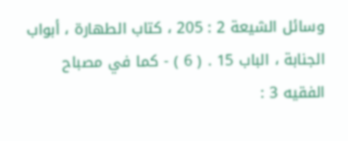وسائل الشيعة 2 : 205 ، كتاب الطهارة ، أبواب الجنابة ، الباب 15 . ( 6 ) - كما في مصباح الفقيه 3 :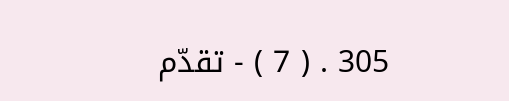305 . ( 7 ) - تقدّم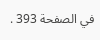في الصفحة 393 .